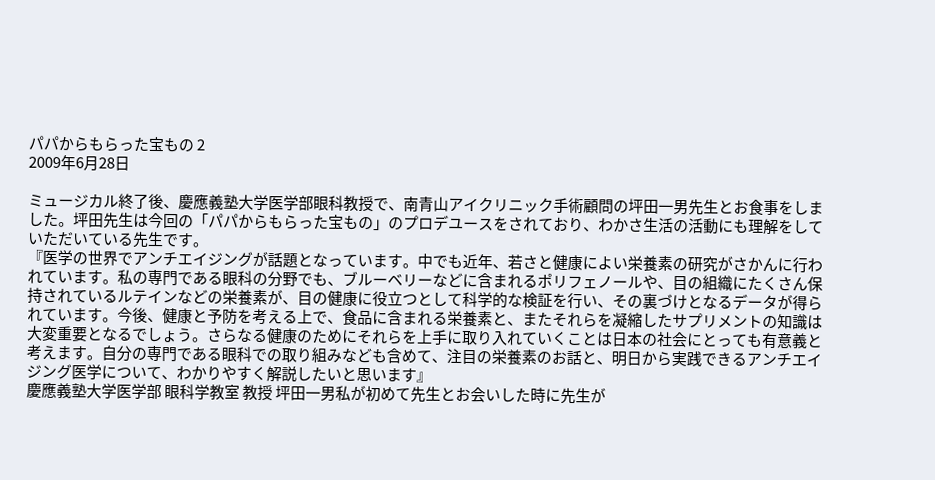パパからもらった宝もの 2
2009年6月28日

ミュージカル終了後、慶應義塾大学医学部眼科教授で、南青山アイクリニック手術顧問の坪田一男先生とお食事をしました。坪田先生は今回の「パパからもらった宝もの」のプロデユースをされており、わかさ生活の活動にも理解をしていただいている先生です。
『医学の世界でアンチエイジングが話題となっています。中でも近年、若さと健康によい栄養素の研究がさかんに行われています。私の専門である眼科の分野でも、ブルーベリーなどに含まれるポリフェノールや、目の組織にたくさん保持されているルテインなどの栄養素が、目の健康に役立つとして科学的な検証を行い、その裏づけとなるデータが得られています。今後、健康と予防を考える上で、食品に含まれる栄養素と、またそれらを凝縮したサプリメントの知識は大変重要となるでしょう。さらなる健康のためにそれらを上手に取り入れていくことは日本の社会にとっても有意義と考えます。自分の専門である眼科での取り組みなども含めて、注目の栄養素のお話と、明日から実践できるアンチエイジング医学について、わかりやすく解説したいと思います』
慶應義塾大学医学部 眼科学教室 教授 坪田一男私が初めて先生とお会いした時に先生が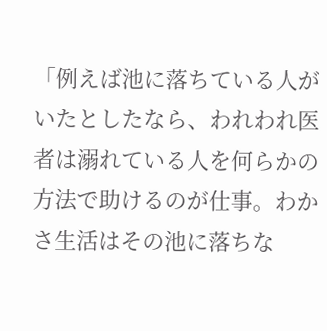「例えば池に落ちている人がいたとしたなら、われわれ医者は溺れている人を何らかの方法で助けるのが仕事。わかさ生活はその池に落ちな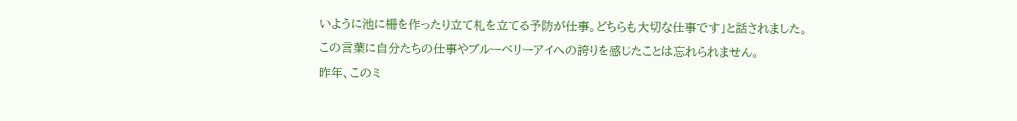いように池に柵を作ったり立て札を立てる予防が仕事。どちらも大切な仕事です」と話されました。
この言葉に自分たちの仕事やブルーベリーアイへの誇りを感じたことは忘れられません。
昨年、このミ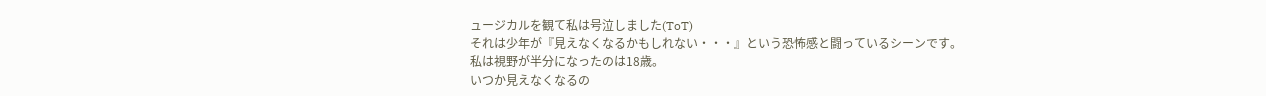ュージカルを観て私は号泣しました(ToT)
それは少年が『見えなくなるかもしれない・・・』という恐怖感と闘っているシーンです。
私は視野が半分になったのは18歳。
いつか見えなくなるの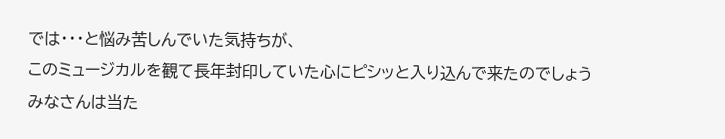では・・・と悩み苦しんでいた気持ちが、
このミュージカルを観て長年封印していた心にピシッと入り込んで来たのでしょう
みなさんは当た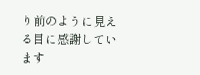り前のように見える目に感謝しています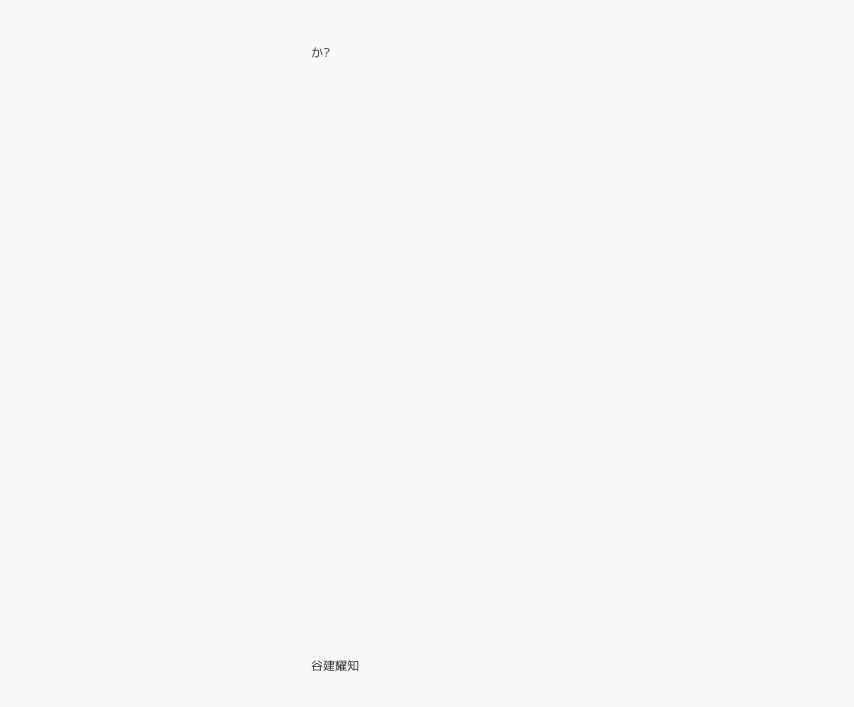か?

























谷建耀知